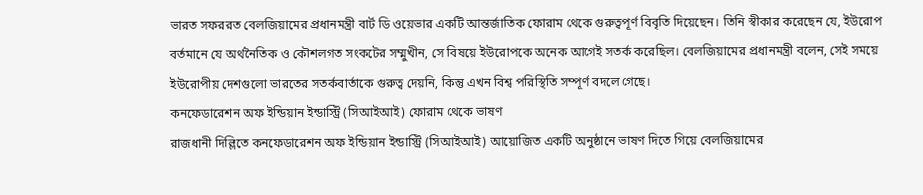ভারত সফররত বেলজিয়ামের প্রধানমন্ত্রী বার্ট ডি ওয়েভার একটি আন্তর্জাতিক ফোরাম থেকে গুরুত্বপূর্ণ বিবৃতি দিয়েছেন। তিনি স্বীকার করেছেন যে, ইউরোপ বর্তমানে যে অর্থনৈতিক ও কৌশলগত সংকটের সম্মুখীন, সে বিষয়ে ইউরোপকে অনেক আগেই সতর্ক করেছিল। বেলজিয়ামের প্রধানমন্ত্রী বলেন, সেই সময়ে ইউরোপীয় দেশগুলো ভারতের সতর্কবার্তাকে গুরুত্ব দেয়নি, কিন্তু এখন বিশ্ব পরিস্থিতি সম্পূর্ণ বদলে গেছে।
কনফেডারেশন অফ ইন্ডিয়ান ইন্ডাস্ট্রি (সিআইআই) ফোরাম থেকে ভাষণ
রাজধানী দিল্লিতে কনফেডারেশন অফ ইন্ডিয়ান ইন্ডাস্ট্রি (সিআইআই) আয়োজিত একটি অনুষ্ঠানে ভাষণ দিতে গিয়ে বেলজিয়ামের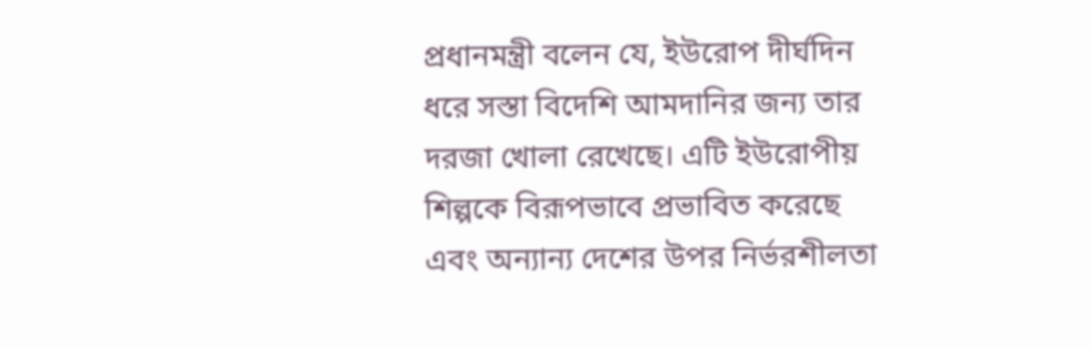প্রধানমন্ত্রী বলেন যে, ইউরোপ দীর্ঘদিন ধরে সস্তা বিদেশি আমদানির জন্য তার দরজা খোলা রেখেছে। এটি ইউরোপীয় শিল্পকে বিরূপভাবে প্রভাবিত করেছে এবং অন্যান্য দেশের উপর নির্ভরশীলতা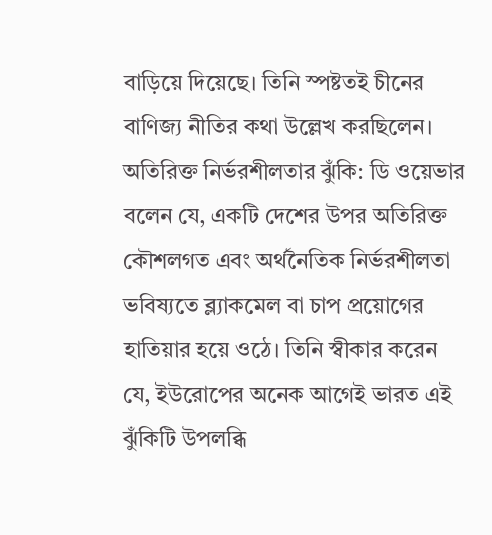বাড়িয়ে দিয়েছে। তিনি স্পষ্টতই চীনের বাণিজ্য নীতির কথা উল্লেখ করছিলেন।
অতিরিক্ত নির্ভরশীলতার ঝুঁকি: ডি ওয়েভার বলেন যে, একটি দেশের উপর অতিরিক্ত কৌশলগত এবং অর্থনৈতিক নির্ভরশীলতা ভবিষ্যতে ব্ল্যাকমেল বা চাপ প্রয়োগের হাতিয়ার হয়ে ওঠে। তিনি স্বীকার করেন যে, ইউরোপের অনেক আগেই ভারত এই ঝুঁকিটি উপলব্ধি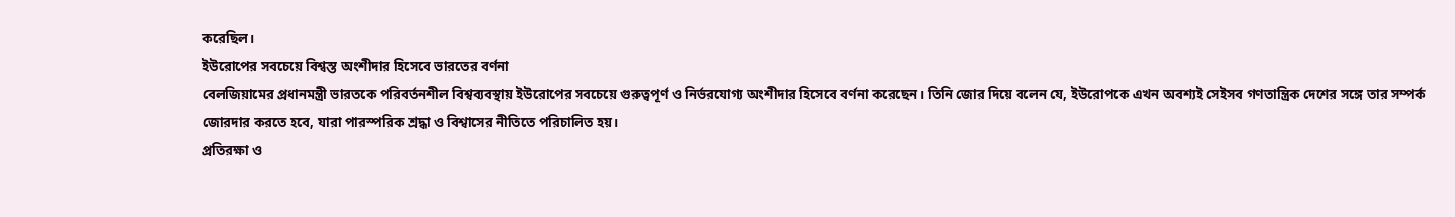করেছিল।
ইউরোপের সবচেয়ে বিশ্বস্ত অংশীদার হিসেবে ভারতের বর্ণনা
বেলজিয়ামের প্রধানমন্ত্রী ভারতকে পরিবর্তনশীল বিশ্বব্যবস্থায় ইউরোপের সবচেয়ে গুরুত্বপূর্ণ ও নির্ভরযোগ্য অংশীদার হিসেবে বর্ণনা করেছেন। তিনি জোর দিয়ে বলেন যে, ইউরোপকে এখন অবশ্যই সেইসব গণতান্ত্রিক দেশের সঙ্গে তার সম্পর্ক জোরদার করতে হবে, যারা পারস্পরিক শ্রদ্ধা ও বিশ্বাসের নীতিতে পরিচালিত হয়।
প্রতিরক্ষা ও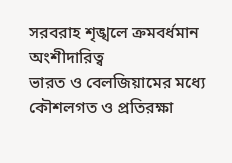সরবরাহ শৃঙ্খলে ক্রমবর্ধমান অংশীদারিত্ব
ভারত ও বেলজিয়ামের মধ্যে কৌশলগত ও প্রতিরক্ষা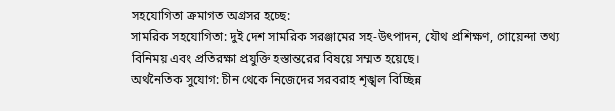সহযোগিতা ক্রমাগত অগ্রসর হচ্ছে:
সামরিক সহযোগিতা: দুই দেশ সামরিক সরঞ্জামের সহ-উৎপাদন, যৌথ প্রশিক্ষণ, গোয়েন্দা তথ্য বিনিময় এবং প্রতিরক্ষা প্রযুক্তি হস্তান্তরের বিষয়ে সম্মত হয়েছে।
অর্থনৈতিক সুযোগ: চীন থেকে নিজেদের সরবরাহ শৃঙ্খল বিচ্ছিন্ন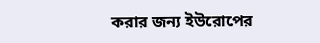করার জন্য ইউরোপের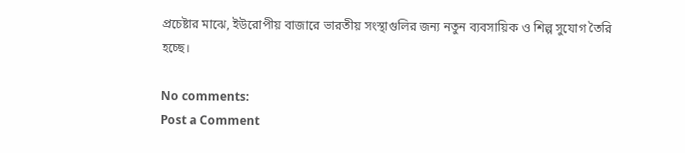প্রচেষ্টার মাঝে, ইউরোপীয় বাজারে ভারতীয় সংস্থাগুলির জন্য নতুন ব্যবসায়িক ও শিল্প সুযোগ তৈরি হচ্ছে।

No comments:
Post a Comment